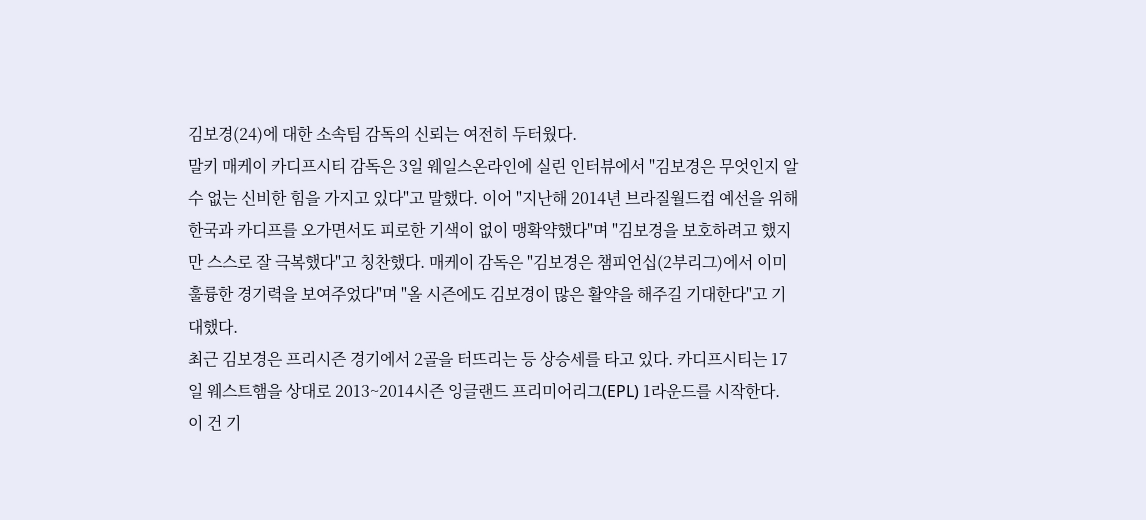김보경(24)에 대한 소속팀 감독의 신뢰는 여전히 두터웠다.
말키 매케이 카디프시티 감독은 3일 웨일스온라인에 실린 인터뷰에서 "김보경은 무엇인지 알 수 없는 신비한 힘을 가지고 있다"고 말했다. 이어 "지난해 2014년 브라질월드컵 예선을 위해 한국과 카디프를 오가면서도 피로한 기색이 없이 맹확약했다"며 "김보경을 보호하려고 했지만 스스로 잘 극복했다"고 칭찬했다. 매케이 감독은 "김보경은 챔피언십(2부리그)에서 이미 훌륭한 경기력을 보여주었다"며 "올 시즌에도 김보경이 많은 활약을 해주길 기대한다"고 기대했다.
최근 김보경은 프리시즌 경기에서 2골을 터뜨리는 등 상승세를 타고 있다. 카디프시티는 17일 웨스트햄을 상대로 2013~2014시즌 잉글랜드 프리미어리그(EPL) 1라운드를 시작한다.
이 건 기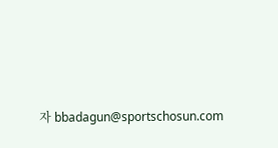자 bbadagun@sportschosun.com